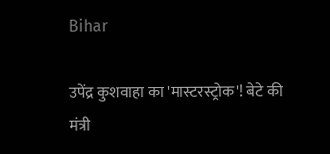Bihar

उपेंद्र कुशवाहा का 'मास्टरस्ट्रोक'! बेटे की मंत्री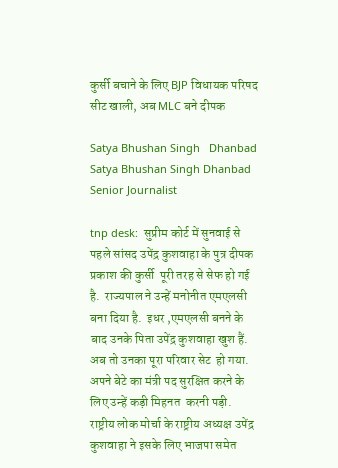कुर्सी बचाने के लिए BJP विधायक परिषद सीट खाली, अब MLC बने दीपक

Satya Bhushan Singh   Dhanbad
Satya Bhushan Singh Dhanbad
Senior Journalist

tnp desk:  सुप्रीम कोर्ट में सुनवाई से पहले सांसद उपेंद्र कुशवाहा के पुत्र दीपक प्रकाश की कुर्सी  पूरी तरह से सेफ हो गई है.  राज्यपाल ने उन्हें मनोनीत एमएलसी बना दिया है.  इधर ,एमएलसी बनने के बाद उनके पिता उपेंद्र कुशवाहा खुश हैं. अब तो उनका पूरा परिवार सेट  हो गया.  अपने बेटे का मंत्री पद सुरक्षित करने के लिए उन्हें कड़ी मिहनत  करनी पड़ी.  राष्ट्रीय लोक मोर्चा के राष्ट्रीय अध्यक्ष उपेंद्र कुशवाहा ने इसके लिए भाजपा समेत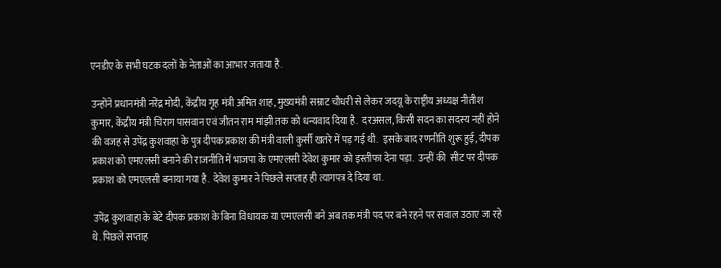एनडीए के सभी घटक दलों के नेताओं का आभार जताया है.

उन्होंने प्रधानमंत्री नरेंद्र मोदी, केंद्रीय गृह मंत्री अमित शाह, मुख्यमंत्री सम्राट चौधरी से लेकर जदयू के राष्ट्रीय अध्यक्ष नीतीश कुमार, केंद्रीय मंत्री चिराग पासवान एवं जीतन राम मांझी तक को धन्यवाद दिया है.  दरअसल, किसी सदन का सदस्य नहीं होने की वजह से उपेंद्र कुशवाहा के पुत्र दीपक प्रकाश की मंत्री वाली कुर्सी खतरे में पड़ गई थी.  इसके बाद रणनीति शुरू हुई, दीपक प्रकाश को एमएलसी बनाने की राजनीति में भाजपा के एमएलसी देवेश कुमार को इस्तीफा देना पड़ा.  उन्हीं की  सीट पर दीपक प्रकाश को एमएलसी बनाया गया है.  देवेश कुमार ने पिछले सप्ताह ही त्यागपत्र दे दिया था.

 उपेंद्र कुशवाहा के बेटे दीपक प्रकाश के बिना विधायक या एमएलसी बने अब तक मंत्री पद पर बने रहने पर सवाल उठाए जा रहे थे. पिछले सप्ताह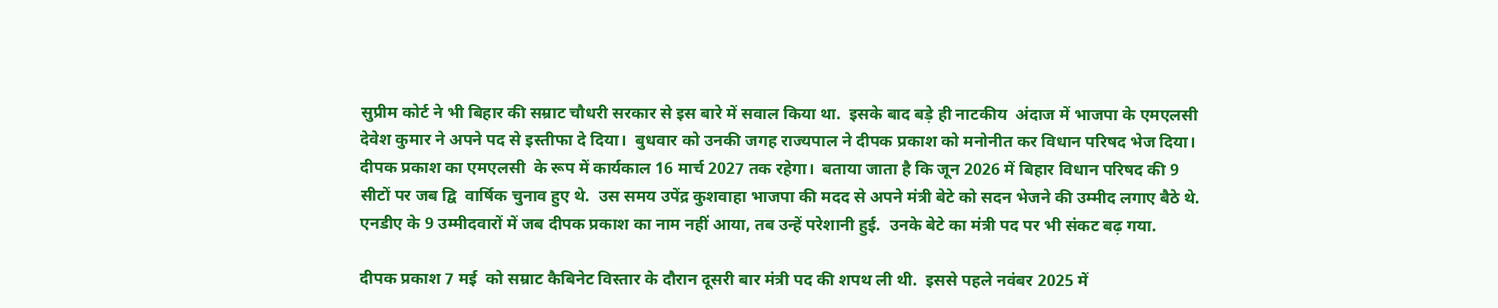सुप्रीम कोर्ट ने भी बिहार की सम्राट चौधरी सरकार से इस बारे में सवाल किया था.  इसके बाद बड़े ही नाटकीय  अंदाज में भाजपा के एमएलसी देवेश कुमार ने अपने पद से इस्तीफा दे दिया।  बुधवार को उनकी जगह राज्यपाल ने दीपक प्रकाश को मनोनीत कर विधान परिषद भेज दिया।  दीपक प्रकाश का एमएलसी  के रूप में कार्यकाल 16 मार्च 2027 तक रहेगा।  बताया जाता है कि जून 2026 में बिहार विधान परिषद की 9 सीटों पर जब द्वि  वार्षिक चुनाव हुए थे.  उस समय उपेंद्र कुशवाहा भाजपा की मदद से अपने मंत्री बेटे को सदन भेजने की उम्मीद लगाए बैठे थे.  एनडीए के 9 उम्मीदवारों में जब दीपक प्रकाश का नाम नहीं आया, तब उन्हें परेशानी हुई.  उनके बेटे का मंत्री पद पर भी संकट बढ़ गया.

दीपक प्रकाश 7 मई  को सम्राट कैबिनेट विस्तार के दौरान दूसरी बार मंत्री पद की शपथ ली थी.  इससे पहले नवंबर 2025 में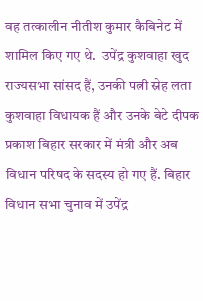वह तत्कालीन नीतीश कुमार कैबिनेट में शामिल किए गए थे.  उपेंद्र कुशवाहा खुद राज्यसभा सांसद हैं, उनकी पत्नी स्नेह लता कुशवाहा विधायक हैं और उनके बेटे दीपक प्रकाश बिहार सरकार में मंत्री और अब विधान परिषद के सदस्य हो गए हैं. बिहार विधान सभा चुनाव में उपेंद्र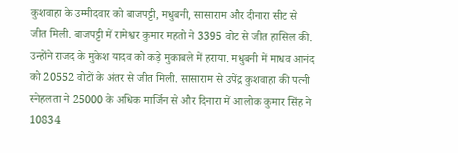कुशवाहा के उम्मीदवार को बाजपट्टी, मधुबनी, सासाराम और दीनारा सीट से जीत मिली. बाजपट्टी में रामेश्वर कुमार महतो ने 3395 वोट से जीत हासिल की. उन्होंने राजद के मुकेश यादव को कड़े मुकाबले में हराया. मधुबनी में माधव आनंद को 20552 वोटों के अंतर से जीत मिली. सासाराम से उपेंद्र कुशवाहा की पत्नी स्नेहलता ने 25000 के अधिक मार्जिन से और दिनारा में आलोक कुमार सिंह ने 10834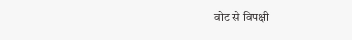वोट से विपक्षी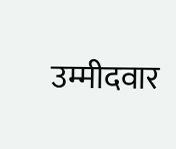उम्मीदवार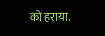को हराया.